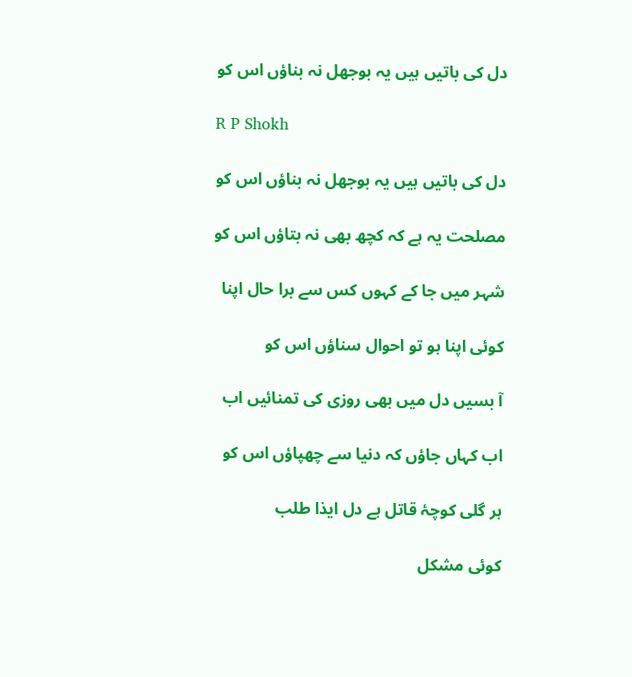دل کی باتیں ہیں یہ بوجھل نہ بناؤں اس کو

R P Shokh

دل کی باتیں ہیں یہ بوجھل نہ بناؤں اس کو

مصلحت یہ ہے کہ کچھ بھی نہ بتاؤں اس کو

شہر میں جا کے کہوں کس سے برا حال اپنا

کوئی اپنا ہو تو احوال سناؤں اس کو

آ بسیں دل میں بھی روزی کی تمنائیں اب

اب کہاں جاؤں کہ دنیا سے چھپاؤں اس کو

ہر گلی کوچۂ قاتل ہے دل ایذا طلب

کوئی مشکل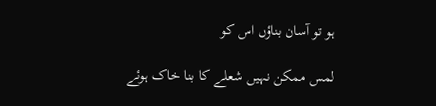ہو تو آسان بناؤں اس کو

لمس ممکن نہیں شعلے کا بنا خاک ہوئے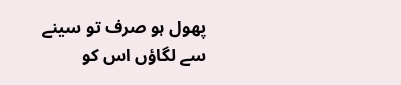پھول ہو صرف تو سینے سے لگاؤں اس کو